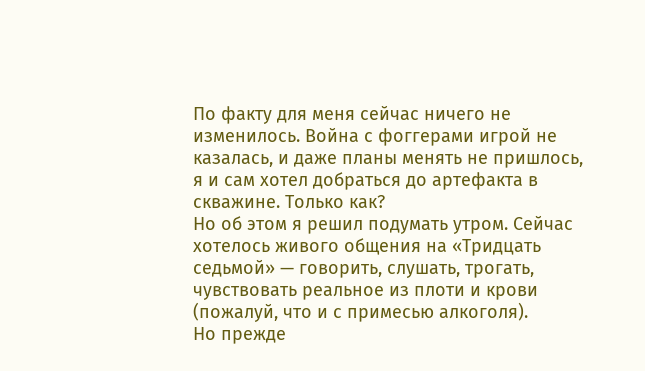По факту для меня сейчас ничего не изменилось. Война с фоггерами игрой не казалась, и даже планы менять не пришлось, я и сам хотел добраться до артефакта в скважине. Только как?
Но об этом я решил подумать утром. Сейчас хотелось живого общения на «Тридцать седьмой» — говорить, слушать, трогать, чувствовать реальное из плоти и крови (пожалуй, что и с примесью алкоголя).
Но прежде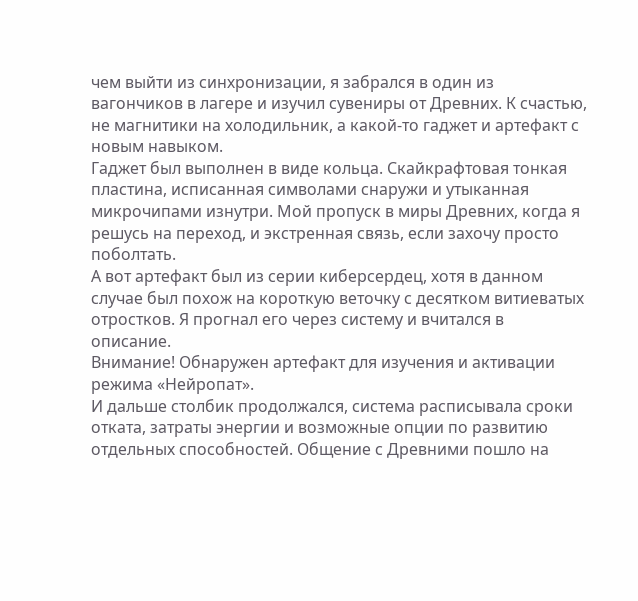чем выйти из синхронизации, я забрался в один из вагончиков в лагере и изучил сувениры от Древних. К счастью, не магнитики на холодильник, а какой-то гаджет и артефакт с новым навыком.
Гаджет был выполнен в виде кольца. Скайкрафтовая тонкая пластина, исписанная символами снаружи и утыканная микрочипами изнутри. Мой пропуск в миры Древних, когда я решусь на переход, и экстренная связь, если захочу просто поболтать.
А вот артефакт был из серии киберсердец, хотя в данном случае был похож на короткую веточку с десятком витиеватых отростков. Я прогнал его через систему и вчитался в описание.
Внимание! Обнаружен артефакт для изучения и активации режима «Нейропат».
И дальше столбик продолжался, система расписывала сроки отката, затраты энергии и возможные опции по развитию отдельных способностей. Общение с Древними пошло на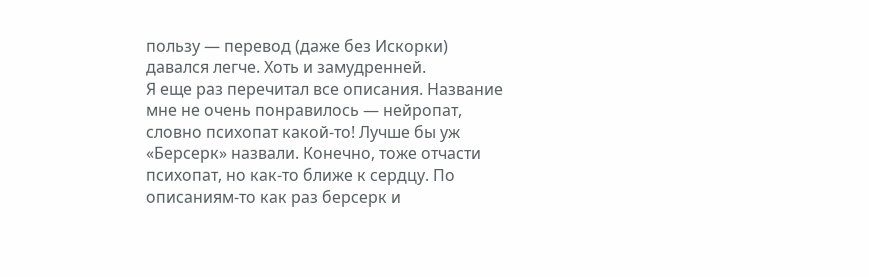пользу — перевод (даже без Искорки) давался легче. Хоть и замудренней.
Я еще раз перечитал все описания. Название мне не очень понравилось — нейропат, словно психопат какой-то! Лучше бы уж «Берсерк» назвали. Конечно, тоже отчасти психопат, но как-то ближе к сердцу. По описаниям-то как раз берсерк и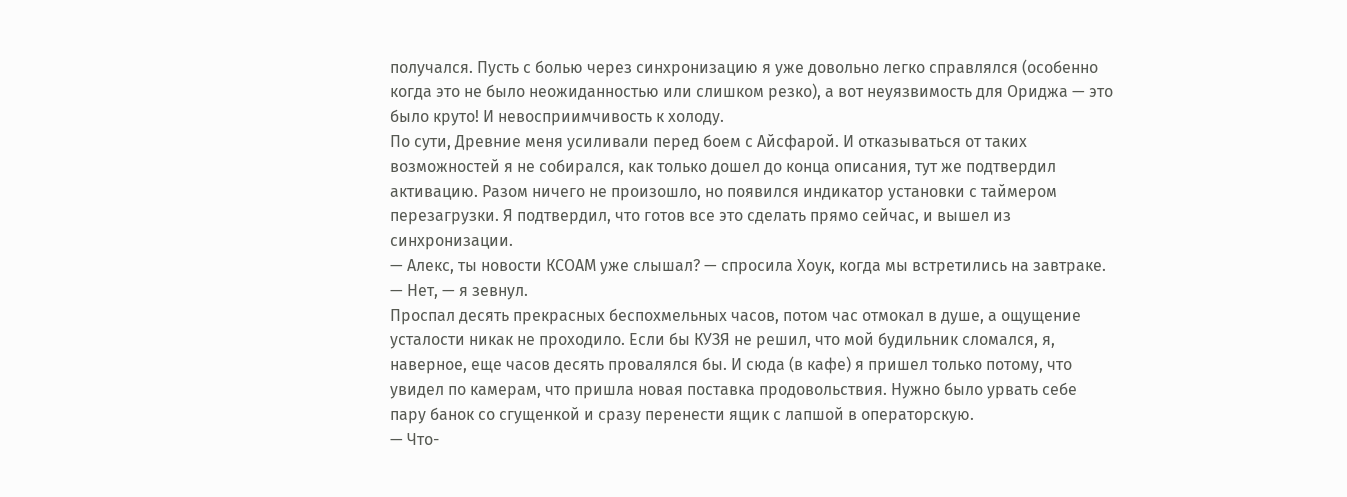получался. Пусть с болью через синхронизацию я уже довольно легко справлялся (особенно когда это не было неожиданностью или слишком резко), а вот неуязвимость для Ориджа — это было круто! И невосприимчивость к холоду.
По сути, Древние меня усиливали перед боем с Айсфарой. И отказываться от таких возможностей я не собирался, как только дошел до конца описания, тут же подтвердил активацию. Разом ничего не произошло, но появился индикатор установки с таймером перезагрузки. Я подтвердил, что готов все это сделать прямо сейчас, и вышел из синхронизации.
— Алекс, ты новости КСОАМ уже слышал? — спросила Хоук, когда мы встретились на завтраке.
— Нет, — я зевнул.
Проспал десять прекрасных беспохмельных часов, потом час отмокал в душе, а ощущение усталости никак не проходило. Если бы КУЗЯ не решил, что мой будильник сломался, я, наверное, еще часов десять провалялся бы. И сюда (в кафе) я пришел только потому, что увидел по камерам, что пришла новая поставка продовольствия. Нужно было урвать себе пару банок со сгущенкой и сразу перенести ящик с лапшой в операторскую.
— Что-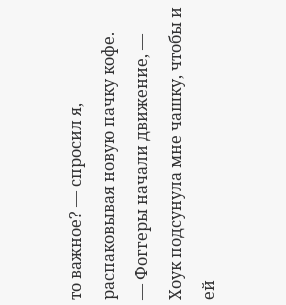то важное? — спросил я, распаковывая новую пачку кофе.
— Фоггеры начали движение, — Хоук подсунула мне чашку, чтобы и ей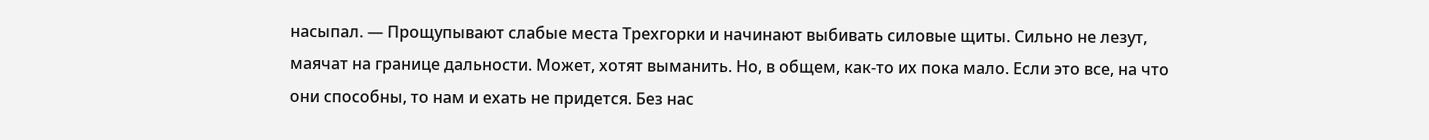насыпал. — Прощупывают слабые места Трехгорки и начинают выбивать силовые щиты. Сильно не лезут, маячат на границе дальности. Может, хотят выманить. Но, в общем, как-то их пока мало. Если это все, на что они способны, то нам и ехать не придется. Без нас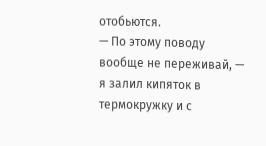отобьются.
— По этому поводу вообще не переживай, — я залил кипяток в термокружку и с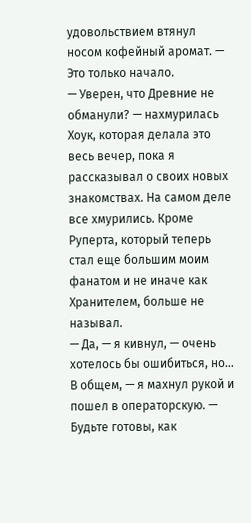удовольствием втянул носом кофейный аромат. — Это только начало.
— Уверен, что Древние не обманули? — нахмурилась Хоук, которая делала это весь вечер, пока я рассказывал о своих новых знакомствах. На самом деле все хмурились. Кроме Руперта, который теперь стал еще большим моим фанатом и не иначе как Хранителем, больше не называл.
— Да, — я кивнул, — очень хотелось бы ошибиться, но… В общем, — я махнул рукой и пошел в операторскую. — Будьте готовы, как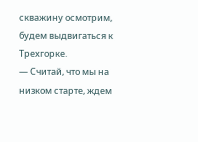скважину осмотрим, будем выдвигаться к Трехгорке.
— Считай, что мы на низком старте, ждем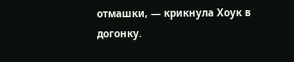отмашки, — крикнула Хоук в догонку.